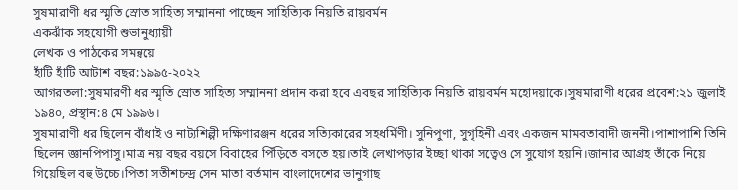সুষমারাণী ধর স্মৃতি স্রোত সাহিত্য সম্মাননা পাচ্ছেন সাহিত্যিক নিয়তি রায়বর্মন
একঝাঁক সহযোগী শুভানুধ্যায়ী
লেখক ও পাঠকের সমন্বয়ে
হাঁটি হাঁটি আটাশ বছর:১৯৯৫-২০২২
আগরতলা:সুষমারণী ধর স্মৃতি স্রোত সাহিত্য সম্মাননা প্রদান করা হবে এবছর সাহিত্যিক নিয়তি রায়বর্মন মহোদয়াকে।সুষমারাণী ধরের প্রবেশ:২১ জুলাই ১৯৪০, প্রস্থান:৪ মে ১৯৯৬।
সুষমারাণী ধর ছিলেন বাঁধাই ও নাট্যশিল্পী দক্ষিণারঞ্জন ধরের সত্যিকারের সহধর্মিণী। সুনিপুণা, সুগৃহিনী এবং একজন মামবতাবাদী জননী।পাশাপাশি তিনি ছিলেন জ্ঞানপিপাসু।মাত্র নয় বছর বয়সে বিবাহের পিঁড়িতে বসতে হয়।তাই লেখাপড়ার ইচ্ছা থাকা সত্বেও সে সুযোগ হয়নি।জানার আগ্রহ তাঁকে নিয়ে গিয়েছিল বহু উচ্চে।পিতা সতীশচন্দ্র সেন মাতা বর্তমান বাংলাদেশের ভানুগাছ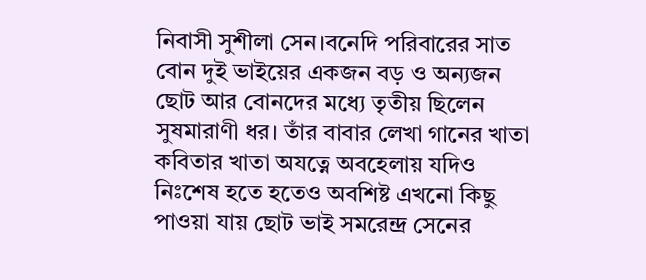নিবাসী সুশীলা সেন।বনেদি পরিবারের সাত বোন দুই ভাইয়ের একজন বড় ও অন্যজন ছোট আর বোনদের মধ্যে তৃতীয় ছিলেন সুষমারাণী ধর। তাঁর বাবার লেখা গানের খাতা কবিতার খাতা অযত্নে অবহেলায় যদিও নিঃশেষ হতে হতেও অবশিষ্ট এখনো কিছু পাওয়া যায় ছোট ভাই সমরেন্দ্র সেনের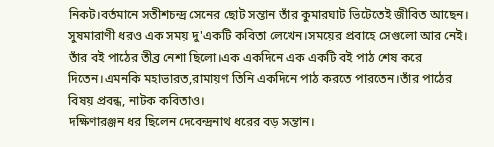নিকট।বর্তমানে সতীশচন্দ্র সেনের ছোট সন্তান তাঁর কুমারঘাট ভিটেতেই জীবিত আছেন।
সুষমারাণী ধরও এক সময় দু'একটি কবিতা লেখেন।সময়ের প্রবাহে সেগুলো আর নেই।
তাঁর বই পাঠের তীব্র নেশা ছিলো।এক একদিনে এক একটি বই পাঠ শেষ করে দিতেন।এমনকি মহাভারত,রামায়ণ তিনি একদিনে পাঠ করতে পারতেন।তাঁর পাঠের বিষয় প্রবন্ধ, নাটক কবিতাও।
দক্ষিণারঞ্জন ধর ছিলেন দেবেন্দ্রনাথ ধরের বড় সন্তান।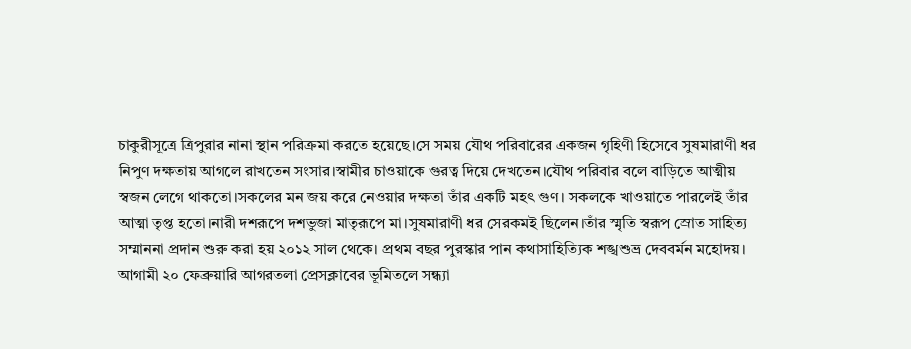চাকুরীসূত্রে ত্রিপুরার নানা স্থান পরিক্রমা করতে হয়েছে।সে সময় যৌথ পরিবারের একজন গৃহিণী হিসেবে সুষমারাণী ধর নিপুণ দক্ষতায় আগলে রাখতেন সংসার।স্বামীর চাওয়াকে গুরত্ব দিয়ে দেখতেন।যৌথ পরিবার বলে বাড়িতে আত্মীয় স্বজন লেগে থাকতো।সকলের মন জয় করে নেওয়ার দক্ষতা তাঁর একটি মহৎ গুণ। সকলকে খাওয়াতে পারলেই তাঁর আত্মা তৃপ্ত হতো।নারী দশরূপে দশভুজা মাতৃরূপে মা।সুষমারাণী ধর সেরকমই ছিলেন।তাঁর স্মৃতি স্বরূপ স্রোত সাহিত্য সম্মাননা প্রদান শুরু করা হয় ২০১২ সাল থেকে। প্রথম বছর পুরস্কার পান কথাসাহিত্যিক শঙ্খশুভ্র দেববর্মন মহোদয়।
আগামী ২০ ফেব্রুয়ারি আগরতলা প্রেসক্লাবের ভূমিতলে সন্ধ্যা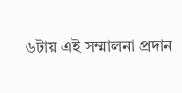৬টায় এই সম্মালনা প্রদান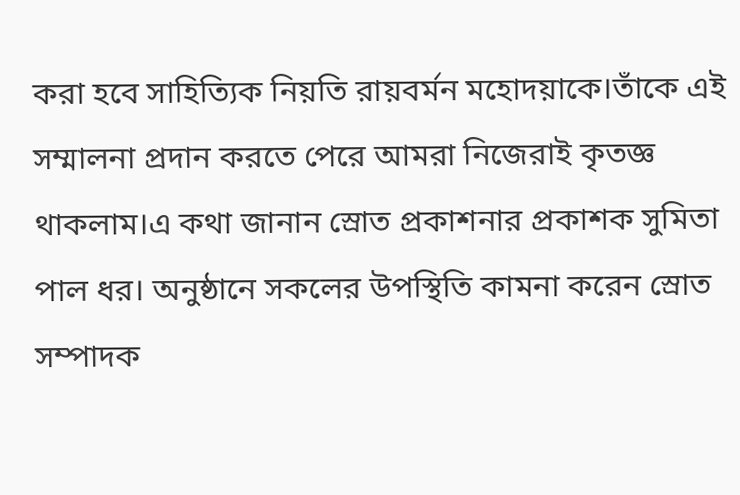করা হবে সাহিত্যিক নিয়তি রায়বর্মন মহোদয়াকে।তাঁকে এই সম্মালনা প্রদান করতে পেরে আমরা নিজেরাই কৃতজ্ঞ থাকলাম।এ কথা জানান স্রোত প্রকাশনার প্রকাশক সুমিতা পাল ধর। অনুষ্ঠানে সকলের উপস্থিতি কামনা করেন স্রোত সম্পাদক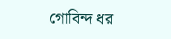গোবিন্দ ধর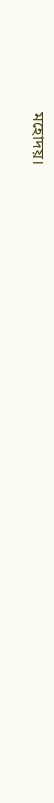মহোদয়।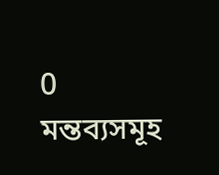0 মন্তব্যসমূহ